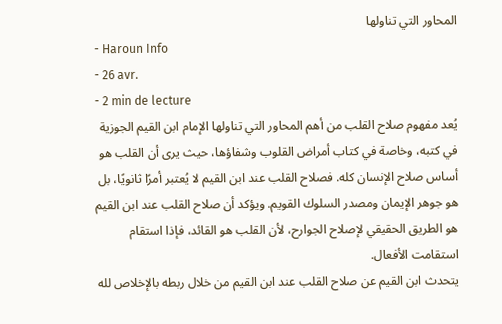المحاور التي تناولها
- Haroun Info
- 26 avr.
- 2 min de lecture
يُعد مفهوم صلاح القلب من أهم المحاور التي تناولها الإمام ابن القيم الجوزية في كتبه، وخاصة في كتاب أمراض القلوب وشفاؤها، حيث يرى أن القلب هو أساس صلاح الإنسان كله. فصلاح القلب عند ابن القيم لا يُعتبر أمرًا ثانويًا، بل هو جوهر الإيمان ومصدر السلوك القويم. ويؤكد أن صلاح القلب عند ابن القيم هو الطريق الحقيقي لإصلاح الجوارح، لأن القلب هو القائد، فإذا استقام استقامت الأفعال.
يتحدث ابن القيم عن صلاح القلب عند ابن القيم من خلال ربطه بالإخلاص لله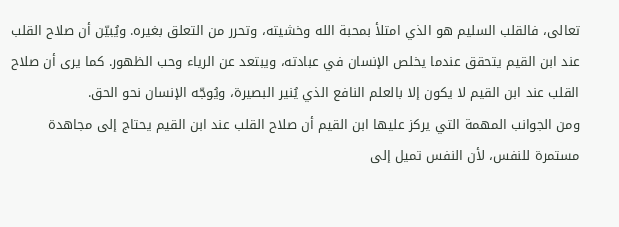تعالى، فالقلب السليم هو الذي امتلأ بمحبة الله وخشيته، وتحرر من التعلق بغيره. ويُبيّن أن صلاح القلب عند ابن القيم يتحقق عندما يخلص الإنسان في عبادته، ويبتعد عن الرياء وحب الظهور. كما يرى أن صلاح القلب عند ابن القيم لا يكون إلا بالعلم النافع الذي يُنير البصيرة، ويُوجّه الإنسان نحو الحق.
ومن الجوانب المهمة التي يركز عليها ابن القيم أن صلاح القلب عند ابن القيم يحتاج إلى مجاهدة مستمرة للنفس، لأن النفس تميل إلى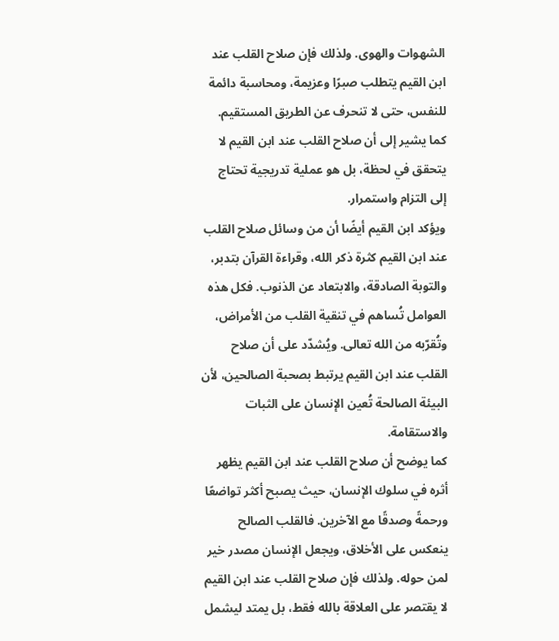الشهوات والهوى. ولذلك فإن صلاح القلب عند ابن القيم يتطلب صبرًا وعزيمة، ومحاسبة دائمة للنفس، حتى لا تنحرف عن الطريق المستقيم. كما يشير إلى أن صلاح القلب عند ابن القيم لا يتحقق في لحظة، بل هو عملية تدريجية تحتاج إلى التزام واستمرار.
ويؤكد ابن القيم أيضًا أن من وسائل صلاح القلب عند ابن القيم كثرة ذكر الله، وقراءة القرآن بتدبر، والتوبة الصادقة، والابتعاد عن الذنوب. فكل هذه العوامل تُساهم في تنقية القلب من الأمراض، وتُقرّبه من الله تعالى. ويُشدّد على أن صلاح القلب عند ابن القيم يرتبط بصحبة الصالحين، لأن البيئة الصالحة تُعين الإنسان على الثبات والاستقامة.
كما يوضح أن صلاح القلب عند ابن القيم يظهر أثره في سلوك الإنسان، حيث يصبح أكثر تواضعًا ورحمةً وصدقًا مع الآخرين. فالقلب الصالح ينعكس على الأخلاق، ويجعل الإنسان مصدر خير لمن حوله. ولذلك فإن صلاح القلب عند ابن القيم لا يقتصر على العلاقة بالله فقط، بل يمتد ليشمل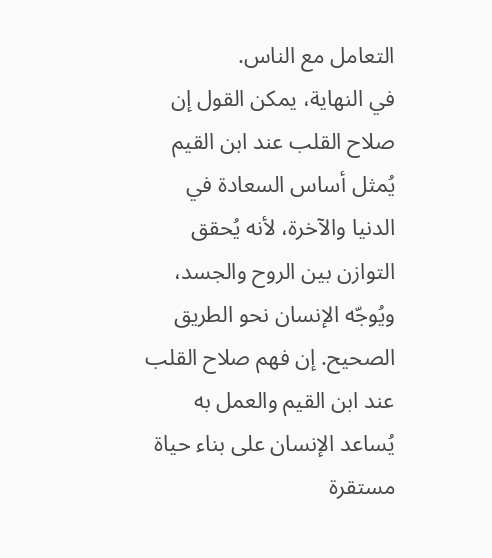التعامل مع الناس.
في النهاية، يمكن القول إن صلاح القلب عند ابن القيم يُمثل أساس السعادة في الدنيا والآخرة، لأنه يُحقق التوازن بين الروح والجسد، ويُوجّه الإنسان نحو الطريق الصحيح. إن فهم صلاح القلب عند ابن القيم والعمل به يُساعد الإنسان على بناء حياة مستقرة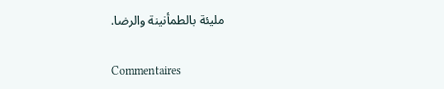مليئة بالطمأنينة والرضا.

Commentaires